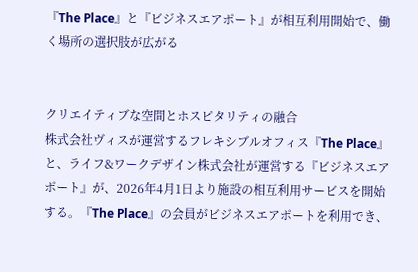『The Place』と『ビジネスエアポート』が相互利用開始で、働く場所の選択肢が広がる


クリエイティブな空間とホスピタリティの融合
株式会社ヴィスが運営するフレキシブルオフィス『The Place』と、ライフ&ワークデザイン株式会社が運営する『ビジネスエアポート』が、2026年4月1日より施設の相互利用サービスを開始する。『The Place』の会員がビジネスエアポートを利用でき、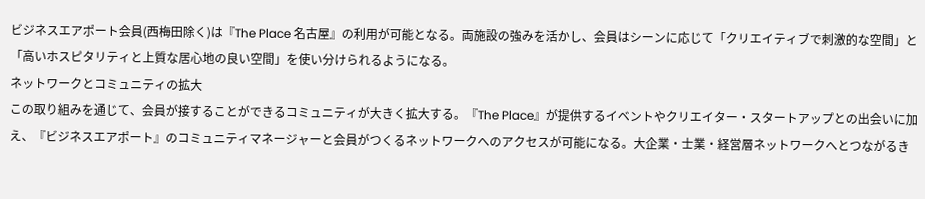ビジネスエアポート会員(西梅田除く)は『The Place 名古屋』の利用が可能となる。両施設の強みを活かし、会員はシーンに応じて「クリエイティブで刺激的な空間」と「高いホスピタリティと上質な居心地の良い空間」を使い分けられるようになる。
ネットワークとコミュニティの拡大
この取り組みを通じて、会員が接することができるコミュニティが大きく拡大する。『The Place』が提供するイベントやクリエイター・スタートアップとの出会いに加え、『ビジネスエアポート』のコミュニティマネージャーと会員がつくるネットワークへのアクセスが可能になる。大企業・士業・経営層ネットワークへとつながるき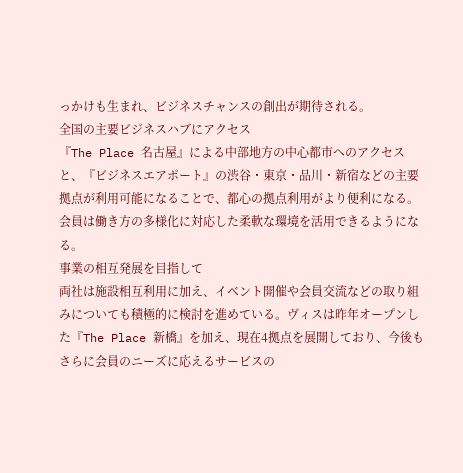っかけも生まれ、ビジネスチャンスの創出が期待される。
全国の主要ビジネスハブにアクセス
『The Place 名古屋』による中部地方の中心都市へのアクセスと、『ビジネスエアポート』の渋谷・東京・品川・新宿などの主要拠点が利用可能になることで、都心の拠点利用がより便利になる。会員は働き方の多様化に対応した柔軟な環境を活用できるようになる。
事業の相互発展を目指して
両社は施設相互利用に加え、イベント開催や会員交流などの取り組みについても積極的に検討を進めている。ヴィスは昨年オープンした『The Place 新橋』を加え、現在4拠点を展開しており、今後もさらに会員のニーズに応えるサービスの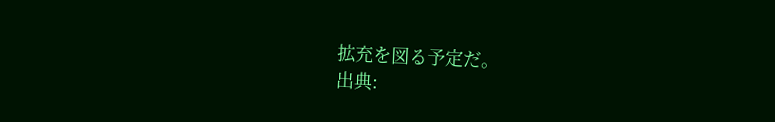拡充を図る予定だ。
出典: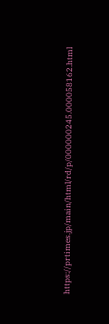https://prtimes.jp/main/html/rd/p/000000245.000058162.html